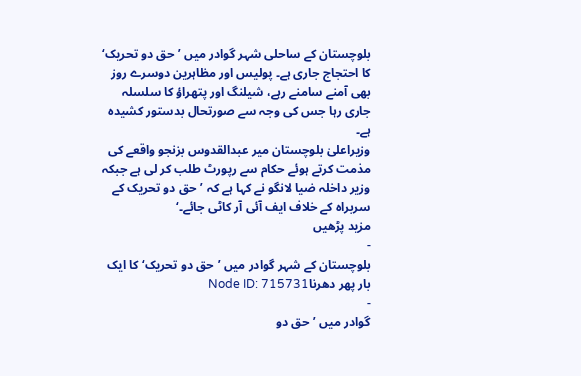بلوچستان کے ساحلی شہر گوادر میں ’حق دو تحریک‘ کا احتجاج جاری ہے۔ پولیس اور مظاہرین دوسرے روز بھی آمنے سامنے رہے، شیلنگ اور پتھراؤ کا سلسلہ جاری رہا جس کی وجہ سے صورتحال بدستور کشیدہ ہے۔
وزیراعلیٰ بلوچستان میر عبدالقدوس بزنجو واقعے کی مذمت کرتے ہوئے حکام سے رپورٹ طلب کر لی ہے جبکہ وزیر داخلہ ضیا لانگو نے کہا ہے کہ ’حق دو تحریک کے سربراہ کے خلاف ایف آئی آر کاٹی جائے۔‘
مزید پڑھیں
-
بلوچستان کے شہر گوادر میں ’حق دو تحریک‘ کا ایک بار پھر دھرناNode ID: 715731
-
گوادر میں ’حق دو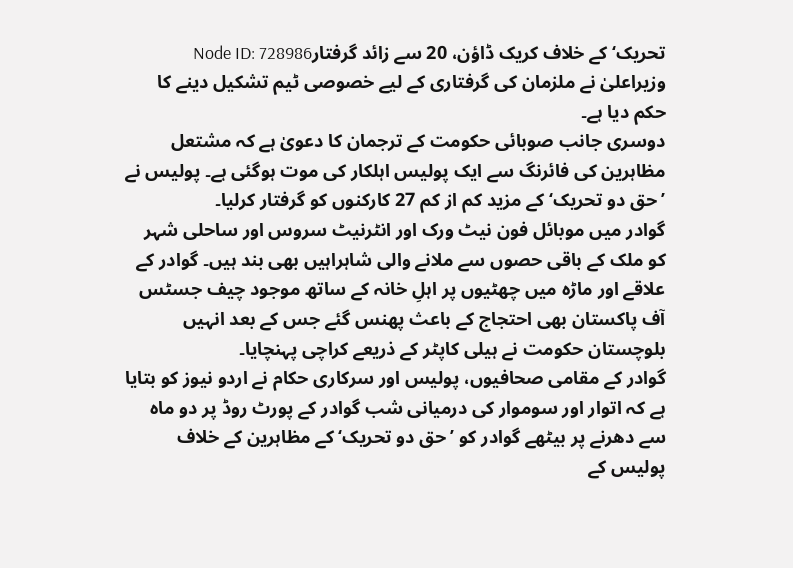تحریک‘ کے خلاف کریک ڈاؤن، 20 سے زائد گرفتارNode ID: 728986
وزیراعلیٰ نے ملزمان کی گرفتاری کے لیے خصوصی ٹیم تشکیل دینے کا حکم دیا ہے۔
دوسری جانب صوبائی حکومت کے ترجمان کا دعویٰ ہے کہ مشتعل مظاہرین کی فائرنگ سے ایک پولیس اہلکار کی موت ہوگئی ہے۔ پولیس نے ’حق دو تحریک‘ کے مزید کم از کم 27 کارکنوں کو گرفتار کرلیا۔
گوادر میں موبائل فون نیٹ ورک اور انٹرنیٹ سروس اور ساحلی شہر کو ملک کے باقی حصوں سے ملانے والی شاہراہیں بھی بند ہیں۔ گوادر کے علاقے اور ماڑہ میں چھٹیوں پر اہلِ خانہ کے ساتھ موجود چیف جسٹس آف پاکستان بھی احتجاج کے باعث پھنس گئے جس کے بعد انہیں بلوچستان حکومت نے ہیلی کاپٹر کے ذریعے کراچی پہنچایا۔
گوادر کے مقامی صحافیوں، پولیس اور سرکاری حکام نے اردو نیوز کو بتایا ہے کہ اتوار اور سوموار کی درمیانی شب گوادر کے پورٹ روڈ پر دو ماہ سے دھرنے پر بیٹھے گوادر کو ’حق دو تحریک‘ کے مظاہرین کے خلاف پولیس کے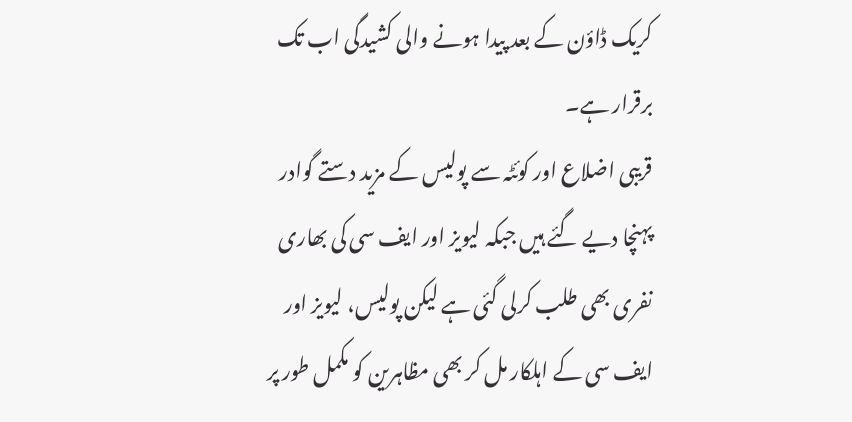کریک ڈاؤن کے بعد پیدا ہونے والی کشیدگی اب تک برقرار ہے۔
قریبی اضلاع اور کوئٹہ سے پولیس کے مزید دستے گوادر پہنچا دیے گئے ہیں جبکہ لیویز اور ایف سی کی بھاری نفری بھی طلب کرلی گئی ہے لیکن پولیس، لیویز اور ایف سی کے اہلکار مل کر بھی مظاہرین کو مکمل طور پر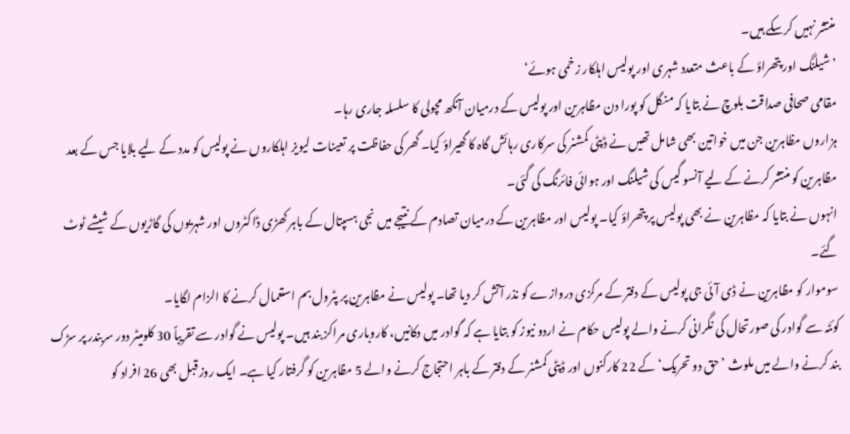منتشر نہیں کرسکے ہیں۔
’شیلنگ اور پتھراؤ کے باعث متعدد شہری اور پولیس اہلکار زخمی ہوئے‘
مقامی صحافی صداقت بلوچ نے بتایا کہ منگل کو پورا دن مظاہرین اور پولیس کے درمیان آنکھ مچولی کا سلسلہ جاری رہا۔
ہزاروں مظاہرین جن میں خواتین بھی شامل تھیں نے ڈپٹی کمشنر کی سرکاری رہائش گاہ کا گھیراؤ کیا۔ گھر کی حفاظت پر تعینات لیویز اہلکاروں نے پولیس کو مدد کے لیے بلایا جس کے بعد مظاہرین کو منتشر کرنے کے لیے آنسو گیس کی شیلنگ اور ہوائی فائرنگ کی گئی۔
انہوں نے بتایا کہ مظاہرین نے بھی پولیس پر پتھراؤ کیا۔ پولیس اور مظاہرین کے درمیان تصادم کے نتیجے میں نجی ہسپتال کے باہر کھڑی ڈاکٹروں اور شہریوں کی گاڑیوں کے شیشے ٹوٹ گئے۔
سوموار کو مظاہرین نے ڈی آئی جی پولیس کے دفتر کے مرکزی دروازے کو نذر آتش کر دیا تھا۔ پولیس نے مظاہرین پر پٹرول بم استعمال کرنے کا الزام لگایا۔
کوئٹہ سے گوادر کی صورتحال کی نگرانی کرنے والے پولیس حکام نے اردو نیوز کو بتایا ہے کہ گوادر میں دکانیں، کاروباری مراکز بند ہیں۔ پولیس نے گوادر سے تقریباً 30 کلومیٹر دور سربندر پر سڑک بند کرنے والے میں ملوث ’حق دو تحریک‘ کے 22 کارکنوں اور ڈپٹی کمشنر کے دفتر کے باہر احتجاج کرنے والے 5 مظاہرین کو گرفتار کیا ہے۔ ایک روز قبل بھی 26 افراد کو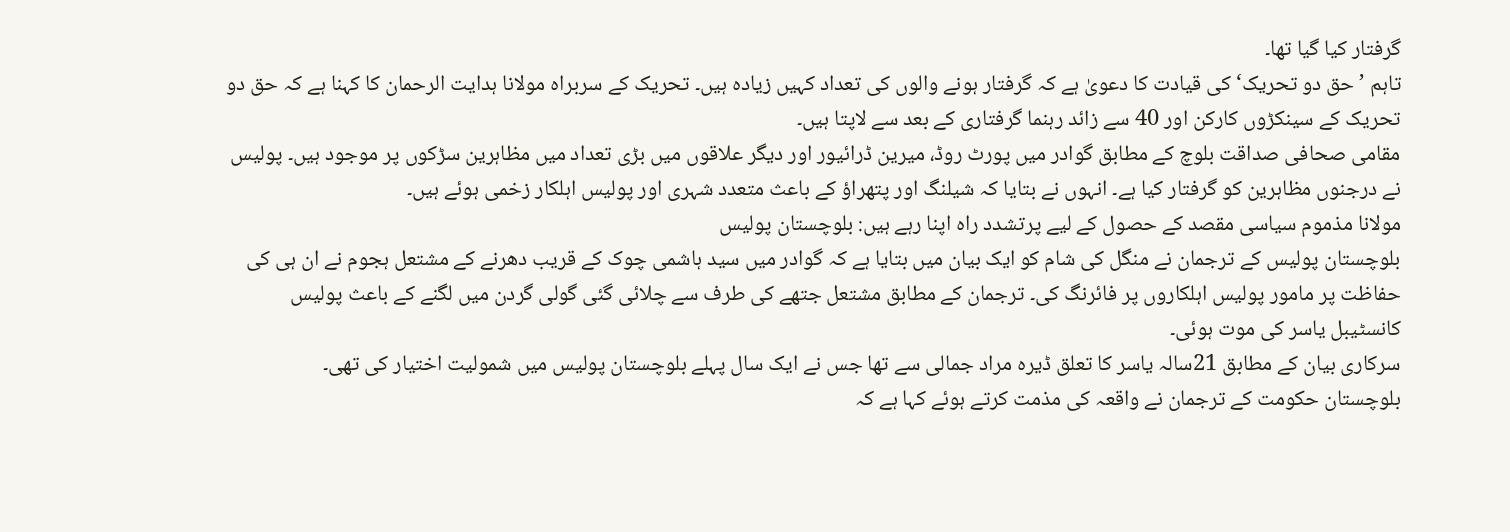گرفتار کیا گیا تھا۔
تاہم ’حق دو تحریک‘ کی قیادت کا دعویٰ ہے کہ گرفتار ہونے والوں کی تعداد کہیں زیادہ ہیں۔ تحریک کے سربراہ مولانا ہدایت الرحمان کا کہنا ہے کہ حق دو تحریک کے سینکڑوں کارکن اور 40 سے زائد رہنما گرفتاری کے بعد سے لاپتا ہیں۔
مقامی صحافی صداقت بلوچ کے مطابق گوادر میں پورٹ روڈ، میرین ڈرائیور اور دیگر علاقوں میں بڑی تعداد میں مظاہرین سڑکوں پر موجود ہیں۔ پولیس نے درجنوں مظاہرین کو گرفتار کیا ہے۔ انہوں نے بتایا کہ شیلنگ اور پتھراؤ کے باعث متعدد شہری اور پولیس اہلکار زخمی ہوئے ہیں۔
مولانا مذموم سیاسی مقصد کے حصول کے لیے پرتشدد راہ اپنا رہے ہیں: بلوچستان پولیس
بلوچستان پولیس کے ترجمان نے منگل کی شام کو ایک بیان میں بتایا ہے کہ گوادر میں سید ہاشمی چوک کے قریب دھرنے کے مشتعل ہجوم نے ان ہی کی حفاظت پر مامور پولیس اہلکاروں پر فائرنگ کی۔ ترجمان کے مطابق مشتعل جتھے کی طرف سے چلائی گئی گولی گردن میں لگنے کے باعث پولیس کانسٹیبل یاسر کی موت ہوئی۔
سرکاری بیان کے مطابق 21سالہ یاسر کا تعلق ڈیرہ مراد جمالی سے تھا جس نے ایک سال پہلے بلوچستان پولیس میں شمولیت اختیار کی تھی۔
بلوچستان حکومت کے ترجمان نے واقعہ کی مذمت کرتے ہوئے کہا ہے کہ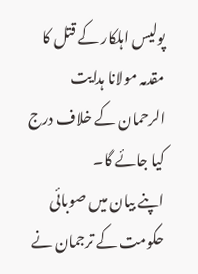پولیس اہلکار کے قتل کا مقدمہ مولانا ہدایت الرحمان کے خلاف درج کیا جائے گا۔
اپنے بیان میں صوبائی حکومت کے ترجمان نے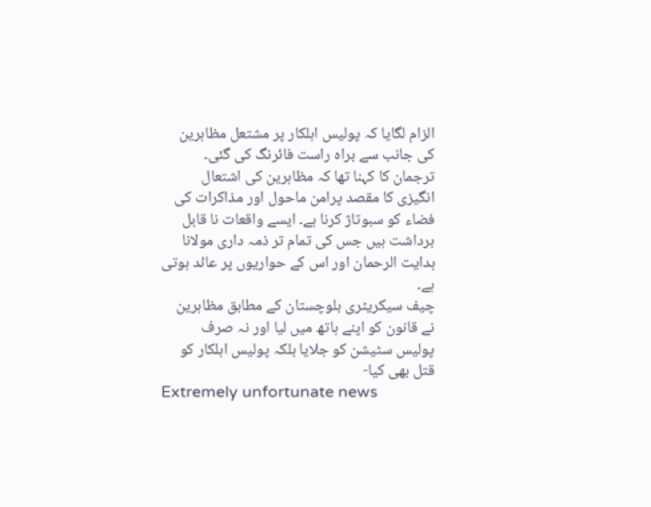الزام لگایا کہ پولیس اہلکار پر مشتعل مظاہرین کی جانب سے براہ راست فائرنگ کی گئی۔ ترجمان کا کہنا تھا کہ مظاہرین کی اشتعال انگیزی کا مقصد پرامن ماحول اور مذاکرات کی فضاء کو سبوتاژ کرنا ہے۔ ایسے واقعات نا قابل برداشت ہیں جس کی تمام تر ذمہ داری مولانا ہدایت الرحمان اور اس کے حواریوں پر عائد ہوتی ہے۔
چیف سیکریٹری بلوچستان کے مطابق مظاہرین نے قانون کو اپنے ہاتھ میں لیا اور نہ صرف پولیس سٹیشن کو جلایا بلکہ پولیس اہلکار کو قتل بھی کیا-
Extremely unfortunate news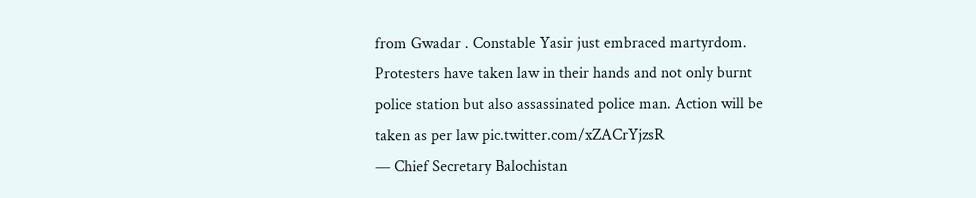from Gwadar . Constable Yasir just embraced martyrdom. Protesters have taken law in their hands and not only burnt police station but also assassinated police man. Action will be taken as per law pic.twitter.com/xZACrYjzsR
— Chief Secretary Balochistan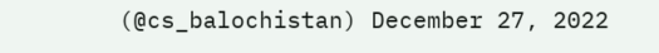(@cs_balochistan) December 27, 2022